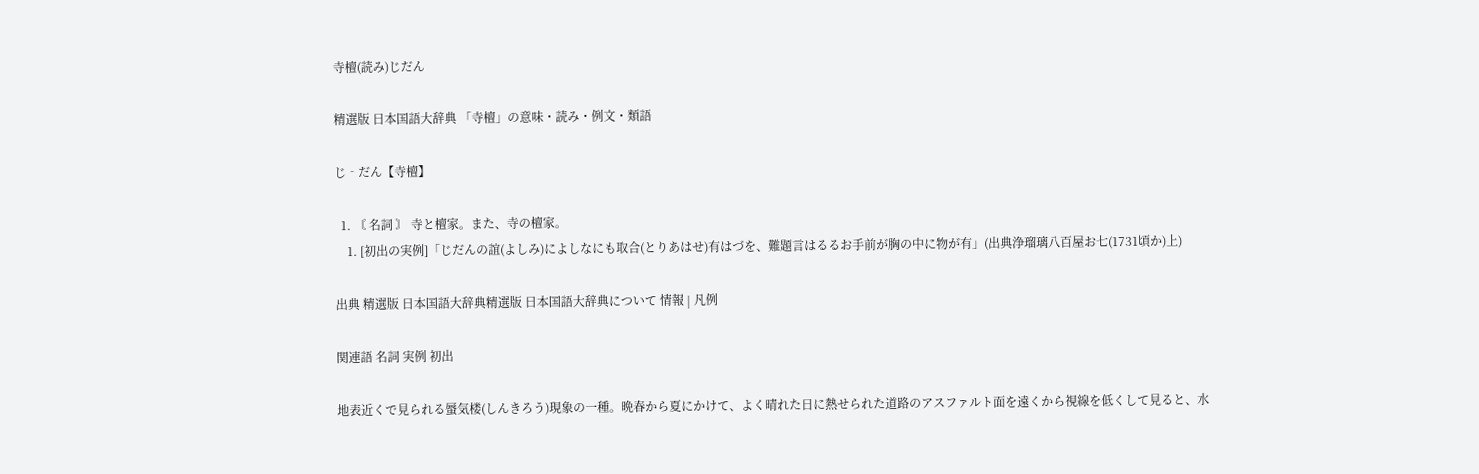寺檀(読み)じだん

精選版 日本国語大辞典 「寺檀」の意味・読み・例文・類語

じ‐だん【寺檀】

  1. 〘 名詞 〙 寺と檀家。また、寺の檀家。
    1. [初出の実例]「じだんの誼(よしみ)によしなにも取合(とりあはせ)有はづを、難題言はるるお手前が胸の中に物が有」(出典浄瑠璃八百屋お七(1731頃か)上)

出典 精選版 日本国語大辞典精選版 日本国語大辞典について 情報 | 凡例

関連語 名詞 実例 初出

地表近くで見られる蜃気楼(しんきろう)現象の一種。晩春から夏にかけて、よく晴れた日に熱せられた道路のアスファルト面を遠くから視線を低くして見ると、水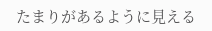たまりがあるように見える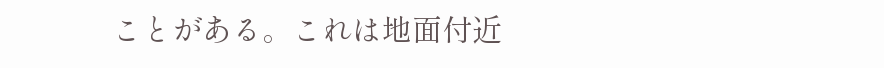ことがある。これは地面付近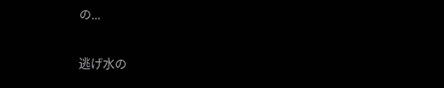の...

逃げ水の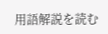用語解説を読む